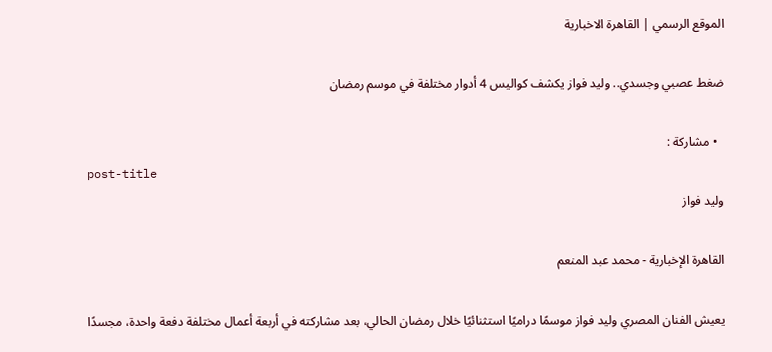الموقع الرسمي | القاهرة الاخبارية

ضغط عصبي وجسدي.. وليد فواز يكشف كواليس 4 أدوار مختلفة في موسم رمضان

  • مشاركة :
post-title
وليد فواز

القاهرة الإخبارية - محمد عبد المنعم

يعيش الفنان المصري وليد فواز موسمًا دراميًا استثنائيًا خلال رمضان الحالي، بعد مشاركته في أربعة أعمال مختلفة دفعة واحدة، مجسدًا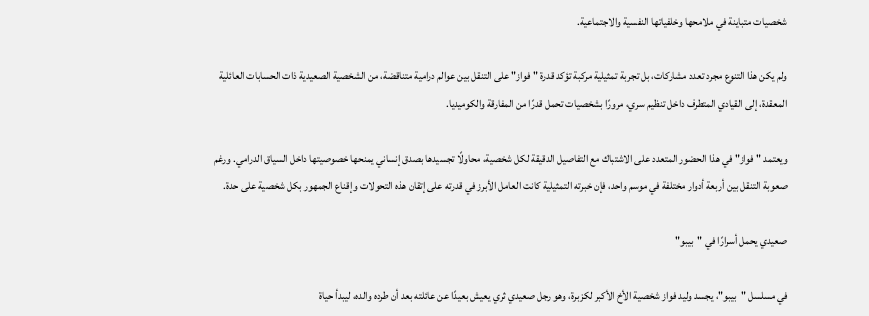شخصيات متباينة في ملامحها وخلفياتها النفسية والاجتماعية.

ولم يكن هذا التنوع مجرد تعدد مشاركات، بل تجربة تمثيلية مركبة تؤكد قدرة "فواز" على التنقل بين عوالم درامية متناقضة، من الشخصية الصعيدية ذات الحسابات العائلية المعقدة، إلى القيادي المتطرف داخل تنظيم سري، مرورًا بشخصيات تحمل قدرًا من المفارقة والكوميديا.

ويعتمد "فواز" في هذا الحضور المتعدد على الاشتباك مع التفاصيل الدقيقة لكل شخصية، محاولًا تجسيدها بصدق إنساني يمنحها خصوصيتها داخل السياق الدرامي. ورغم صعوبة التنقل بين أربعة أدوار مختلفة في موسم واحد، فإن خبرته التمثيلية كانت العامل الأبرز في قدرته على إتقان هذه التحولات وإقناع الجمهور بكل شخصية على حدة.

صعيدي يحمل أسرارًا في "بيبو"

في مسلسل "بيبو"، يجسد وليد فواز شخصية الأخ الأكبر لكزبرة، وهو رجل صعيدي ثري يعيش بعيدًا عن عائلته بعد أن طرده والده، ليبدأ حياة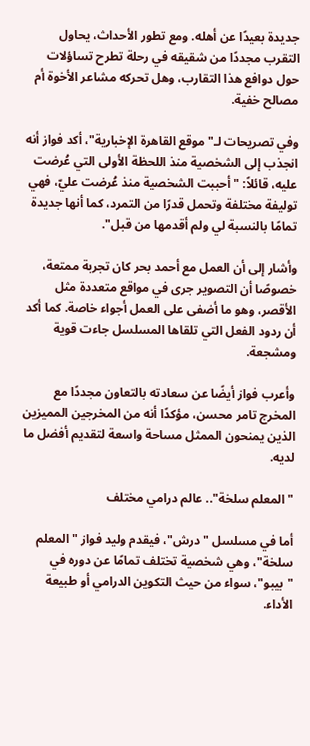جديدة بعيدًا عن أهله. ومع تطور الأحداث، يحاول التقرب مجددًا من شقيقه في رحلة تطرح تساؤلات حول دوافع هذا التقارب، وهل تحركه مشاعر الأخوة أم مصالح خفية.

وفي تصريحات لـ"موقع القاهرة الإخبارية"، أكد فواز أنه انجذب إلى الشخصية منذ اللحظة الأولى التي عُرضت عليه، قائلاً: "أحببت الشخصية منذ عُرضت عليّ، فهي توليفة مختلفة وتحمل قدرًا من التمرد، كما أنها جديدة تمامًا بالنسبة لي ولم أقدمها من قبل".

وأشار إلى أن العمل مع أحمد بحر كان تجربة ممتعة، خصوصًا أن التصوير جرى في مواقع متعددة مثل الأقصر، وهو ما أضفى على العمل أجواء خاصة. كما أكد أن ردود الفعل التي تلقاها المسلسل جاءت قوية ومشجعة.

وأعرب فواز أيضًا عن سعادته بالتعاون مجددًا مع المخرج تامر محسن، مؤكدًا أنه من المخرجين المميزين الذين يمنحون الممثل مساحة واسعة لتقديم أفضل ما لديه.

"المعلم سلخة".. عالم درامي مختلف

أما في مسلسل "درش"، فيقدم وليد فواز "المعلم سلخة"، وهي شخصية تختلف تمامًا عن دوره في "بيبو"، سواء من حيث التكوين الدرامي أو طبيعة الأداء.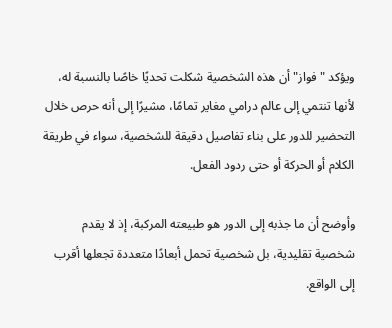ويؤكد "فواز" أن هذه الشخصية شكلت تحديًا خاصًا بالنسبة له، لأنها تنتمي إلى عالم درامي مغاير تمامًا، مشيرًا إلى أنه حرص خلال التحضير للدور على بناء تفاصيل دقيقة للشخصية، سواء في طريقة الكلام أو الحركة أو حتى ردود الفعل.

وأوضح أن ما جذبه إلى الدور هو طبيعته المركبة، إذ لا يقدم شخصية تقليدية، بل شخصية تحمل أبعادًا متعددة تجعلها أقرب إلى الواقع.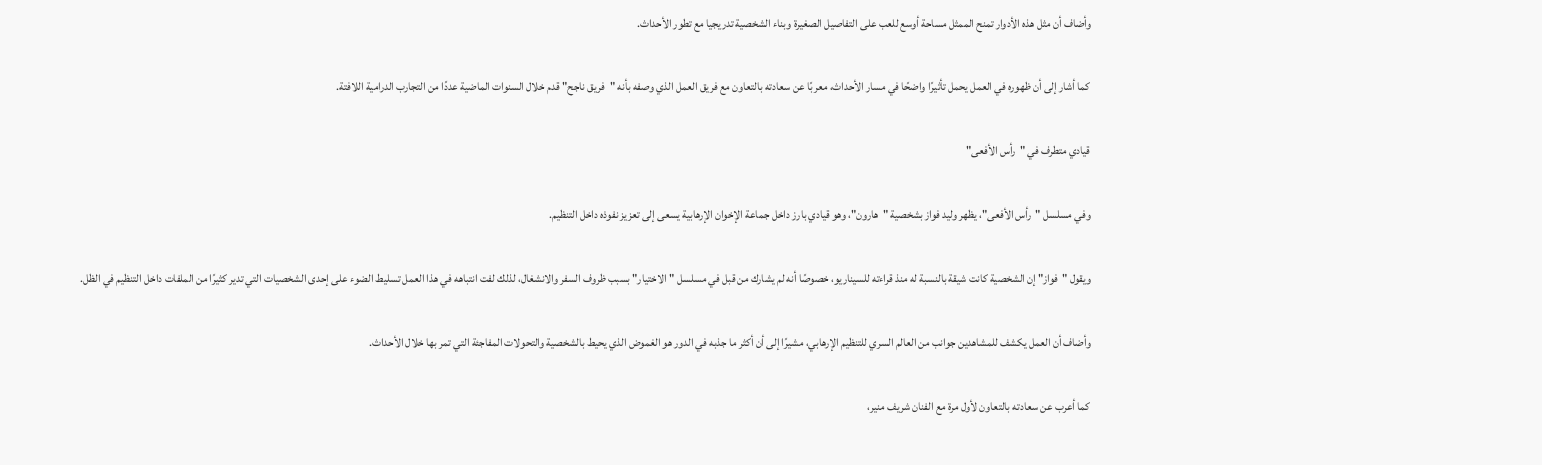وأضاف أن مثل هذه الأدوار تمنح الممثل مساحة أوسع للعب على التفاصيل الصغيرة وبناء الشخصية تدريجيا مع تطور الأحداث.

كما أشار إلى أن ظهوره في العمل يحمل تأثيرًا واضحًا في مسار الأحداث، معربًا عن سعادته بالتعاون مع فريق العمل الذي وصفه بأنه "فريق ناجح" قدم خلال السنوات الماضية عددًا من التجارب الدرامية اللافتة.

قيادي متطرف في "رأس الأفعى"

وفي مسلسل "رأس الأفعى"، يظهر وليد فواز بشخصية "هارون"، وهو قيادي بارز داخل جماعة الإخوان الإرهابية يسعى إلى تعزيز نفوذه داخل التنظيم.

ويقول "فواز" إن الشخصية كانت شيقة بالنسبة له منذ قراءته للسيناريو، خصوصًا أنه لم يشارك من قبل في مسلسل "الاختيار" بسبب ظروف السفر والانشغال، لذلك لفت انتباهه في هذا العمل تسليط الضوء على إحدى الشخصيات التي تدير كثيرًا من الملفات داخل التنظيم في الظل.

وأضاف أن العمل يكشف للمشاهدين جوانب من العالم السري للتنظيم الإرهابي، مشيرًا إلى أن أكثر ما جذبه في الدور هو الغموض الذي يحيط بالشخصية والتحولات المفاجئة التي تمر بها خلال الأحداث.

كما أعرب عن سعادته بالتعاون لأول مرة مع الفنان شريف منير،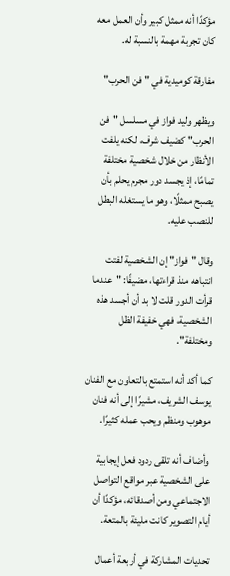مؤكدًا أنه ممثل كبير وأن العمل معه كان تجربة مهمة بالنسبة له.

مفارقة كوميدية في "فن الحرب"

ويظهر وليد فواز في مسلسل "فن الحرب" كضيف شرف، لكنه يلفت الأنظار من خلال شخصية مختلفة تمامًا، إذ يجسد دور مجرم يحلم بأن يصبح ممثلًا، وهو ما يستغله البطل للنصب عليه.

وقال "فواز" إن الشخصية لفتت انتباهه منذ قراءتها، مضيفًا: "عندما قرأت الدور قلت لا بد أن أجسد هذه الشخصية، فهي خفيفة الظل ومختلفة".

كما أكد أنه استمتع بالتعاون مع الفنان يوسف الشريف، مشيرًا إلى أنه فنان موهوب ومنظم ويحب عمله كثيرًا.

 وأضاف أنه تلقى ردود فعل إيجابية على الشخصية عبر مواقع التواصل الاجتماعي ومن أصدقائه، مؤكدًا أن أيام التصوير كانت مليئة بالمتعة.

تحديات المشاركة في أربعة أعمال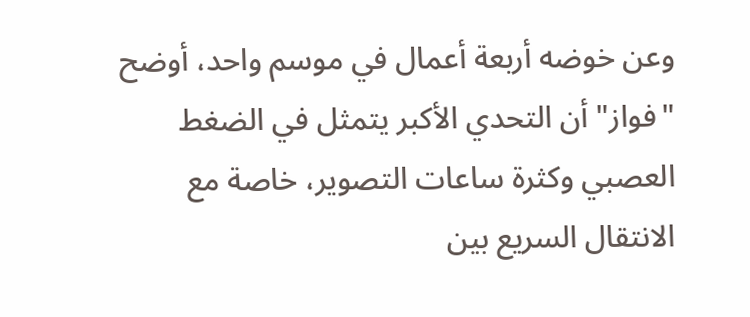وعن خوضه أربعة أعمال في موسم واحد، أوضح "فواز" أن التحدي الأكبر يتمثل في الضغط العصبي وكثرة ساعات التصوير، خاصة مع الانتقال السريع بين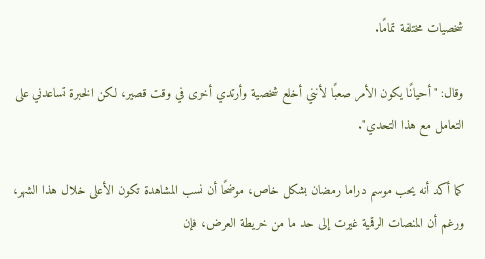شخصيات مختلفة تمامًا.

وقال: "أحيانًا يكون الأمر صعبًا لأنني أخلع شخصية وأرتدي أخرى في وقت قصير، لكن الخبرة تساعدني على التعامل مع هذا التحدي".

كما أكد أنه يحب موسم دراما رمضان بشكل خاص، موضحًا أن نسب المشاهدة تكون الأعلى خلال هذا الشهر، ورغم أن المنصات الرقمية غيرت إلى حد ما من خريطة العرض، فإن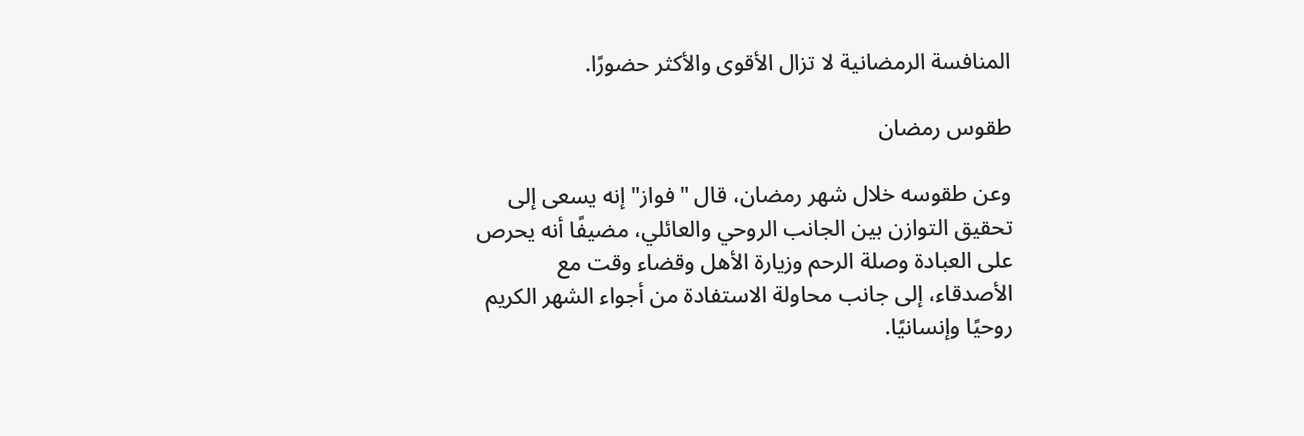المنافسة الرمضانية لا تزال الأقوى والأكثر حضورًا.

طقوس رمضان

وعن طقوسه خلال شهر رمضان، قال "فواز" إنه يسعى إلى تحقيق التوازن بين الجانب الروحي والعائلي، مضيفًا أنه يحرص على العبادة وصلة الرحم وزيارة الأهل وقضاء وقت مع الأصدقاء، إلى جانب محاولة الاستفادة من أجواء الشهر الكريم روحيًا وإنسانيًا.